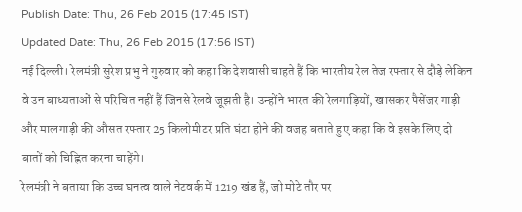Publish Date: Thu, 26 Feb 2015 (17:45 IST)
Updated Date: Thu, 26 Feb 2015 (17:56 IST)
नई दिल्ली। रेलमंत्री सुरेश प्रभु ने गुरुवार को कहा कि देशवासी चाहते हैं कि भारतीय रेल तेज रफ्तार से दौड़े लेकिन वे उन बाध्यताओं से परिचित नहीं हैं जिनसे रेलवे जूझती है। उन्होंने भारत की रेलगाड़ियों, खासकर पैसेंजर गाड़ी और मालगाड़ी की औसत रफ्तार 25 किलोमीटर प्रति घंटा होने की वजह बताते हुए कहा कि वे इसके लिए दो बातों को चिह्नित करना चाहेंगे।
रेलमंत्री ने बताया कि उच्च घनत्व वाले नेटवर्क में 1219 खंड हैं, जो मोटे तौर पर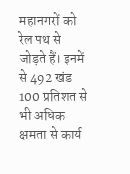महानगरों को रेल पथ से जोड़ते हैं। इनमें से 492 खंड 100 प्रतिशत से भी अधिक क्षमता से कार्य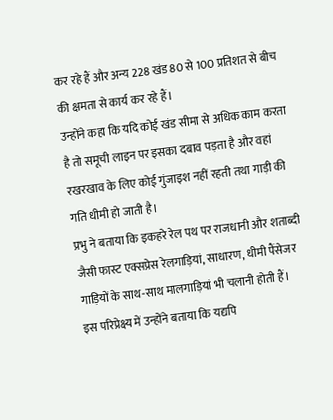कर रहे हैं और अन्य 228 खंड 80 से 100 प्रतिशत से बीच की क्षमता से कार्य कर रहे हैं।
उन्होंने कहा कि यदि कोई खंड सीमा से अधिक काम करता है तो समूची लाइन पर इसका दबाव पड़ता है और वहां रखरखाव के लिए कोई गुंजाइश नहीं रहती तथा गाड़ी की गति धीमी हो जाती है।
प्रभु ने बताया कि इकहरे रेल पथ पर राजधानी और शताब्दी जैसी फास्ट एक्सप्रेस रेलगाड़ियां, साधारण, धीमी पैंसेजर गाड़ियों के साथ-साथ मालगाड़ियां भी चलानी होती हैं।
इस परिप्रेक्ष्य में उन्होंने बताया कि यद्यपि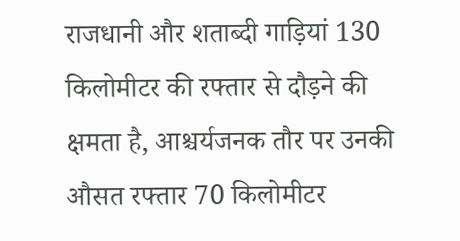राजधानी और शताब्दी गाड़ियां 130 किलोमीटर की रफ्तार से दौड़ने की क्षमता है, आश्चर्यजनक तौर पर उनकी औसत रफ्तार 70 किलोमीटर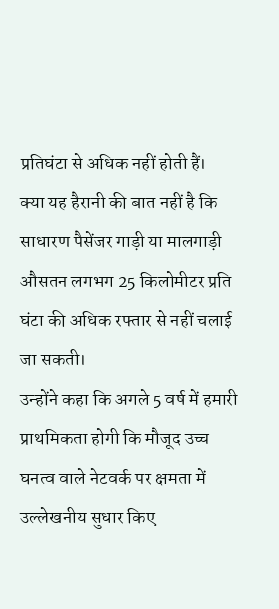प्रतिघंटा से अधिक नहीं होती हैं।
क्या यह हैरानी की बात नहीं है कि साधारण पैसेंजर गाड़ी या मालगाड़ी औसतन लगभग 25 किलोमीटर प्रति घंटा की अधिक रफ्तार से नहीं चलाई जा सकती।
उन्होंने कहा कि अगले 5 वर्ष में हमारी प्राथमिकता होगी कि मौजूद उच्च घनत्व वाले नेटवर्क पर क्षमता में उल्लेखनीय सुधार किए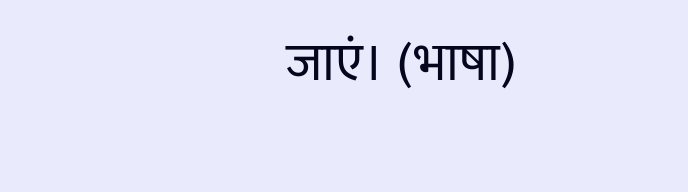जाएं। (भाषा)